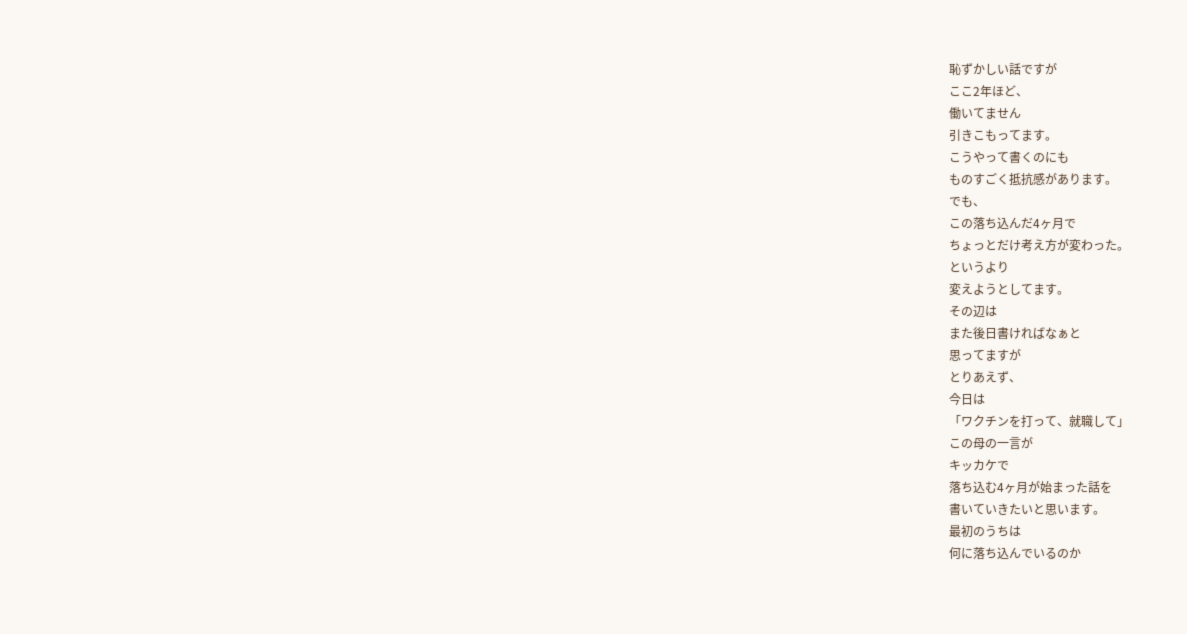恥ずかしい話ですが
ここ2年ほど、
働いてません
引きこもってます。
こうやって書くのにも
ものすごく抵抗感があります。
でも、
この落ち込んだ4ヶ月で
ちょっとだけ考え方が変わった。
というより
変えようとしてます。
その辺は
また後日書ければなぁと
思ってますが
とりあえず、
今日は
「ワクチンを打って、就職して」
この母の一言が
キッカケで
落ち込む4ヶ月が始まった話を
書いていきたいと思います。
最初のうちは
何に落ち込んでいるのか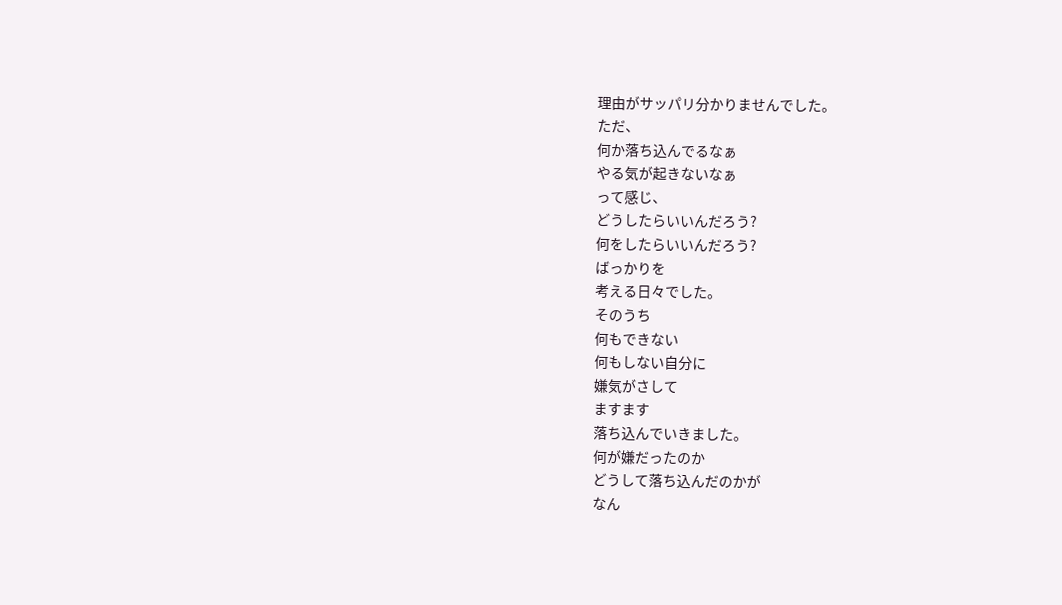理由がサッパリ分かりませんでした。
ただ、
何か落ち込んでるなぁ
やる気が起きないなぁ
って感じ、
どうしたらいいんだろう?
何をしたらいいんだろう?
ばっかりを
考える日々でした。
そのうち
何もできない
何もしない自分に
嫌気がさして
ますます
落ち込んでいきました。
何が嫌だったのか
どうして落ち込んだのかが
なん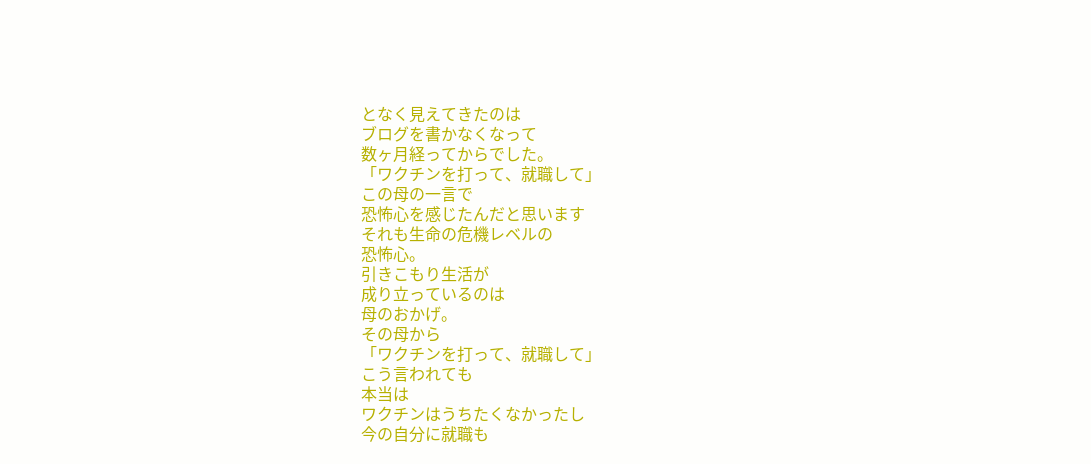となく見えてきたのは
ブログを書かなくなって
数ヶ月経ってからでした。
「ワクチンを打って、就職して」
この母の一言で
恐怖心を感じたんだと思います
それも生命の危機レベルの
恐怖心。
引きこもり生活が
成り立っているのは
母のおかげ。
その母から
「ワクチンを打って、就職して」
こう言われても
本当は
ワクチンはうちたくなかったし
今の自分に就職も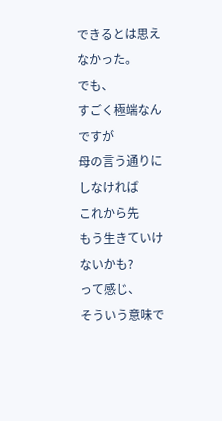できるとは思えなかった。
でも、
すごく極端なんですが
母の言う通りにしなければ
これから先
もう生きていけないかも?
って感じ、
そういう意味で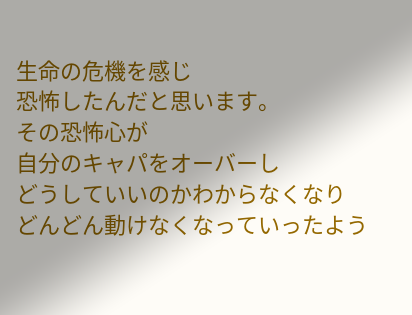生命の危機を感じ
恐怖したんだと思います。
その恐怖心が
自分のキャパをオーバーし
どうしていいのかわからなくなり
どんどん動けなくなっていったよう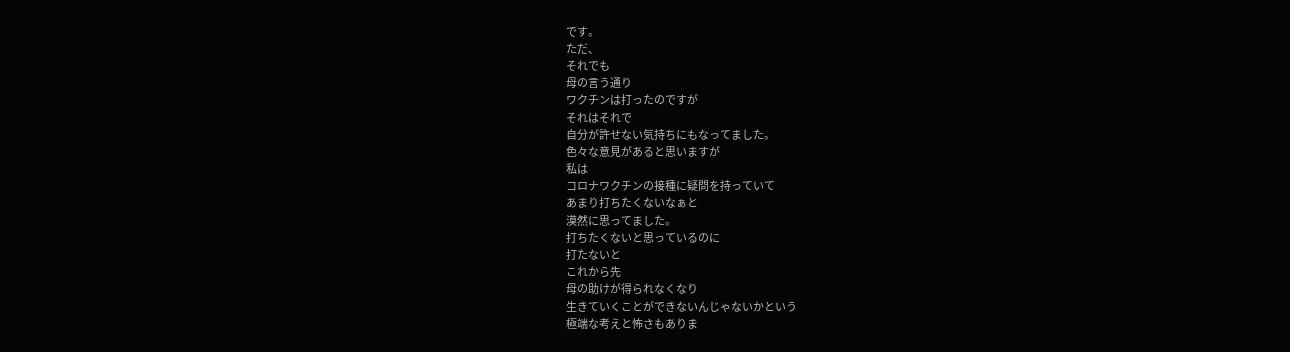です。
ただ、
それでも
母の言う通り
ワクチンは打ったのですが
それはそれで
自分が許せない気持ちにもなってました。
色々な意見があると思いますが
私は
コロナワクチンの接種に疑問を持っていて
あまり打ちたくないなぁと
漠然に思ってました。
打ちたくないと思っているのに
打たないと
これから先
母の助けが得られなくなり
生きていくことができないんじゃないかという
極端な考えと怖さもありま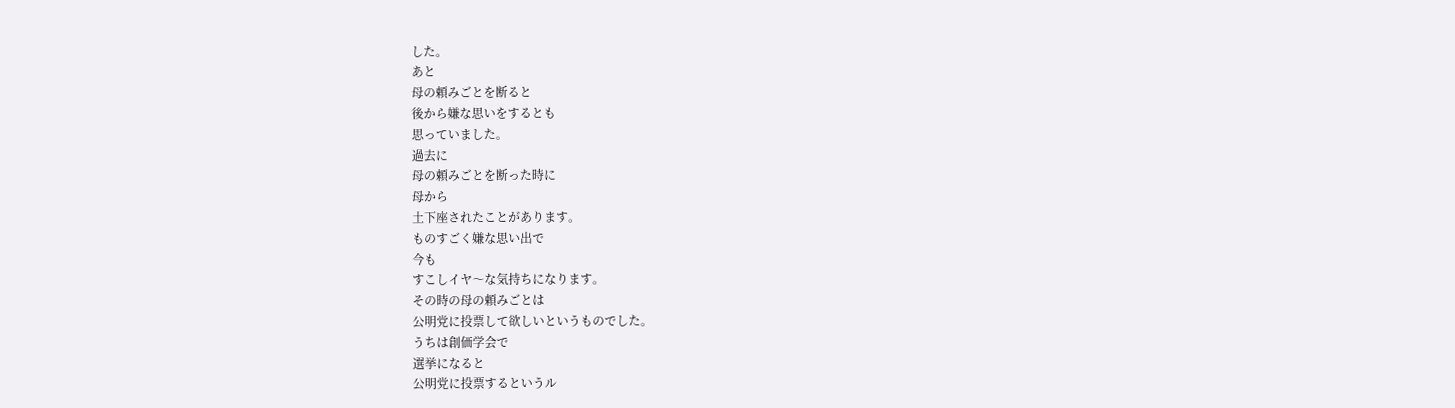した。
あと
母の頼みごとを断ると
後から嫌な思いをするとも
思っていました。
過去に
母の頼みごとを断った時に
母から
土下座されたことがあります。
ものすごく嫌な思い出で
今も
すこしイヤ〜な気持ちになります。
その時の母の頼みごとは
公明党に投票して欲しいというものでした。
うちは創価学会で
選挙になると
公明党に投票するというル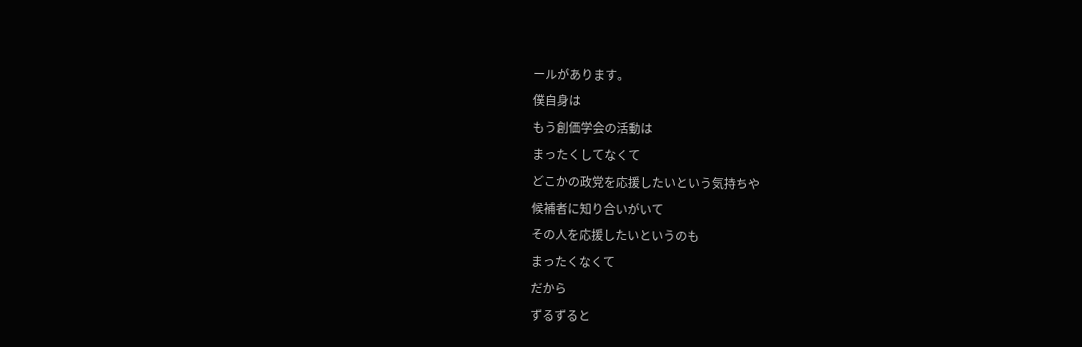ールがあります。
僕自身は
もう創価学会の活動は
まったくしてなくて
どこかの政党を応援したいという気持ちや
候補者に知り合いがいて
その人を応援したいというのも
まったくなくて
だから
ずるずると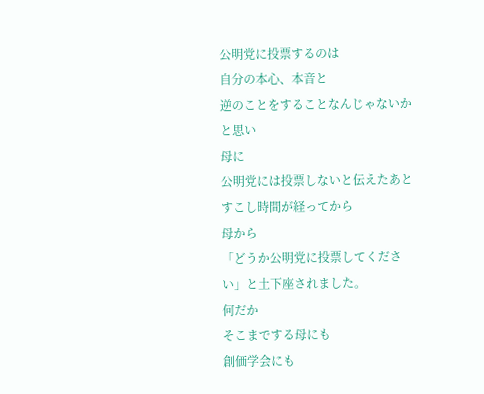公明党に投票するのは
自分の本心、本音と
逆のことをすることなんじゃないかと思い
母に
公明党には投票しないと伝えたあと
すこし時間が経ってから
母から
「どうか公明党に投票してください」と土下座されました。
何だか
そこまでする母にも
創価学会にも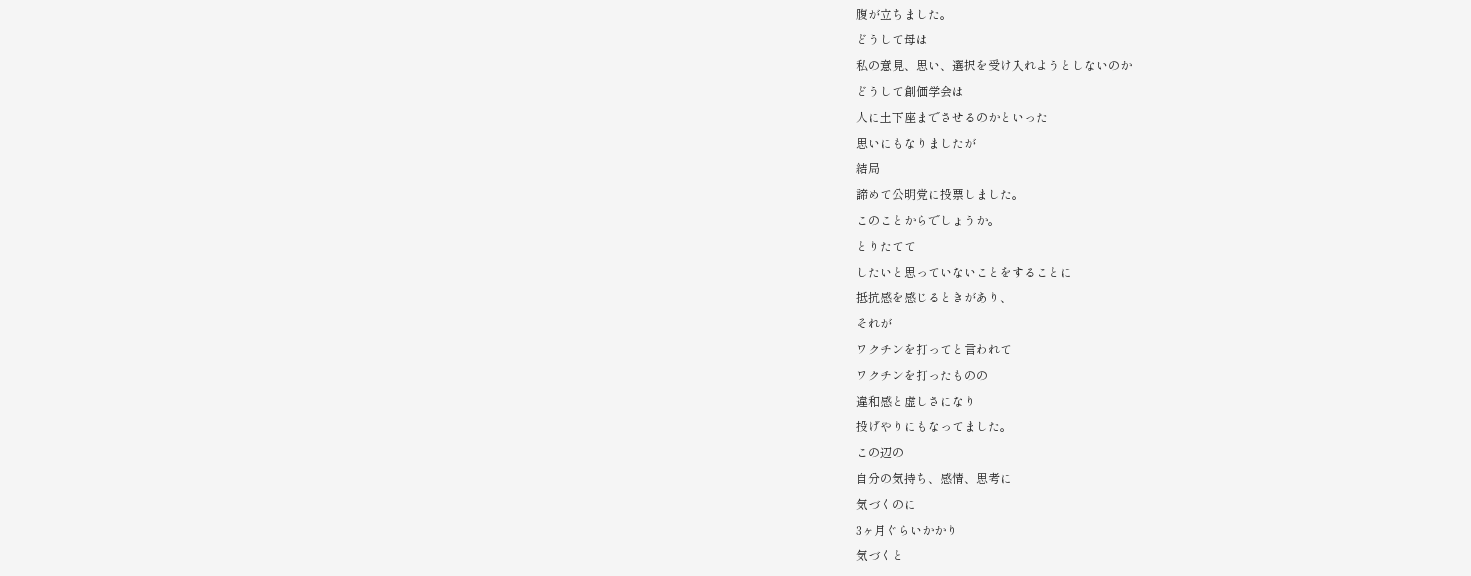腹が立ちました。
どうして母は
私の意見、思い、選択を受け入れようとしないのか
どうして創価学会は
人に土下座までさせるのかといった
思いにもなりましたが
結局
諦めて公明党に投票しました。
このことからでしょうか。
とりたてて
したいと思っていないことをすることに
抵抗感を感じるときがあり、
それが
ワクチンを打ってと言われて
ワクチンを打ったものの
違和感と虚しさになり
投げやりにもなってました。
この辺の
自分の気持ち、感情、思考に
気づくのに
3ヶ月ぐらいかかり
気づくと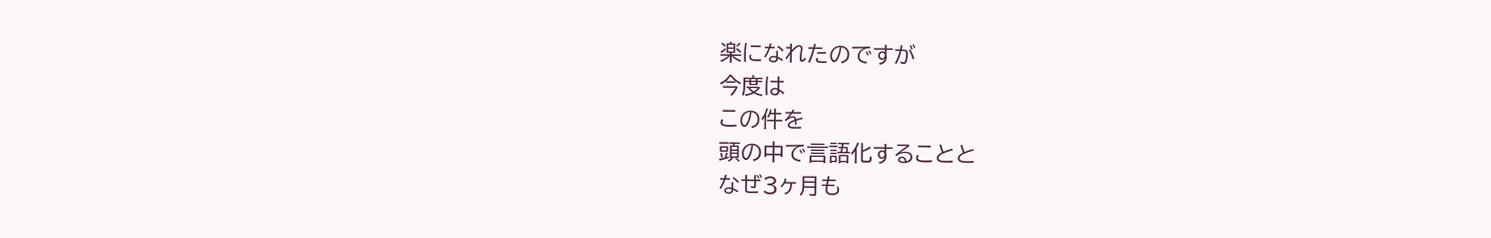楽になれたのですが
今度は
この件を
頭の中で言語化することと
なぜ3ヶ月も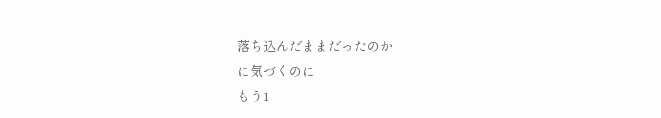落ち込んだままだったのか
に気づくのに
もう1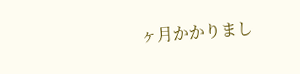ヶ月かかりまし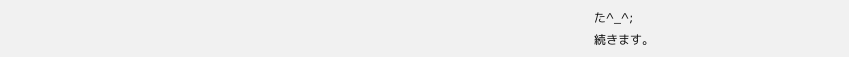た^_^;
続きます。